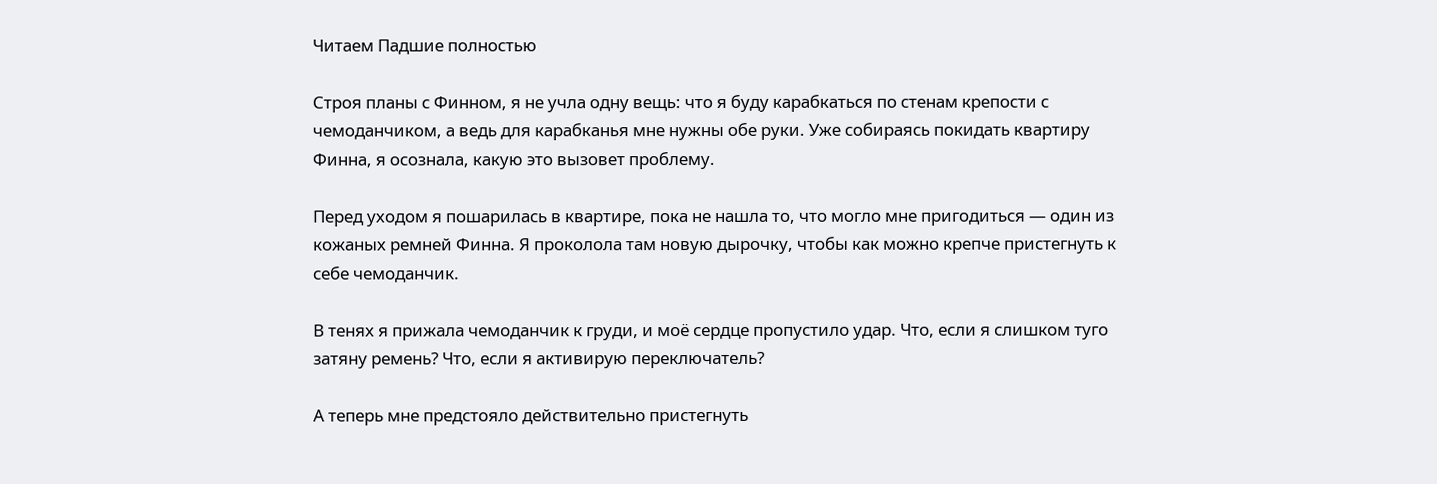Читаем Падшие полностью

Строя планы с Финном, я не учла одну вещь: что я буду карабкаться по стенам крепости с чемоданчиком, а ведь для карабканья мне нужны обе руки. Уже собираясь покидать квартиру Финна, я осознала, какую это вызовет проблему.

Перед уходом я пошарилась в квартире, пока не нашла то, что могло мне пригодиться — один из кожаных ремней Финна. Я проколола там новую дырочку, чтобы как можно крепче пристегнуть к себе чемоданчик.

В тенях я прижала чемоданчик к груди, и моё сердце пропустило удар. Что, если я слишком туго затяну ремень? Что, если я активирую переключатель?

А теперь мне предстояло действительно пристегнуть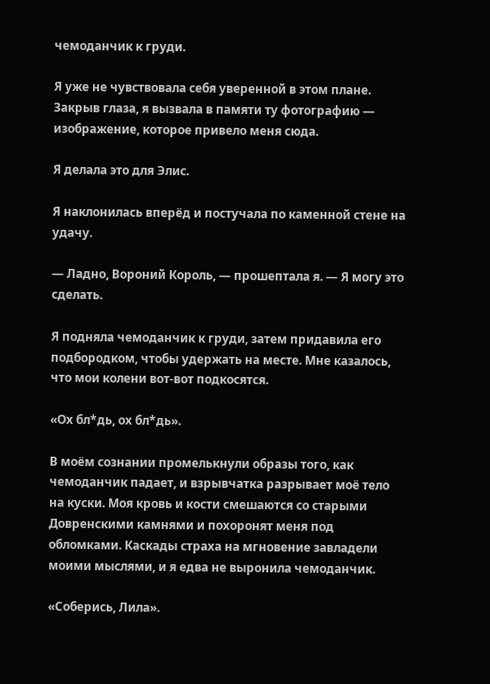чемоданчик к груди.

Я уже не чувствовала себя уверенной в этом плане. Закрыв глаза, я вызвала в памяти ту фотографию — изображение, которое привело меня сюда.

Я делала это для Элис.

Я наклонилась вперёд и постучала по каменной стене на удачу.

— Ладно, Вороний Король, — прошептала я. — Я могу это сделать.

Я подняла чемоданчик к груди, затем придавила его подбородком, чтобы удержать на месте. Мне казалось, что мои колени вот-вот подкосятся.

«Ох бл*дь, ох бл*дь».

В моём сознании промелькнули образы того, как чемоданчик падает, и взрывчатка разрывает моё тело на куски. Моя кровь и кости смешаются со старыми Довренскими камнями и похоронят меня под обломками. Каскады страха на мгновение завладели моими мыслями, и я едва не выронила чемоданчик.

«Соберись, Лила».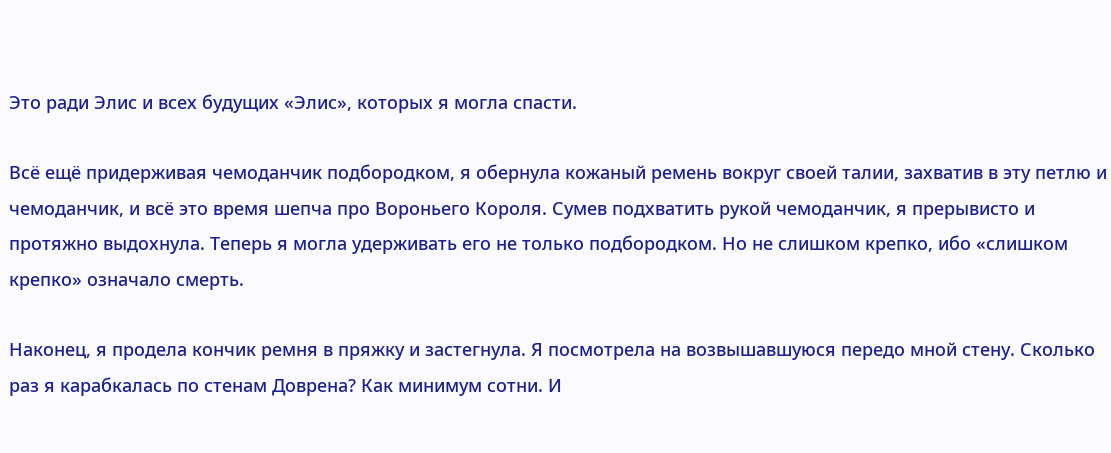Это ради Элис и всех будущих «Элис», которых я могла спасти.

Всё ещё придерживая чемоданчик подбородком, я обернула кожаный ремень вокруг своей талии, захватив в эту петлю и чемоданчик, и всё это время шепча про Вороньего Короля. Сумев подхватить рукой чемоданчик, я прерывисто и протяжно выдохнула. Теперь я могла удерживать его не только подбородком. Но не слишком крепко, ибо «слишком крепко» означало смерть.

Наконец, я продела кончик ремня в пряжку и застегнула. Я посмотрела на возвышавшуюся передо мной стену. Сколько раз я карабкалась по стенам Доврена? Как минимум сотни. И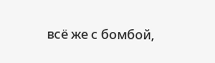всё же с бомбой,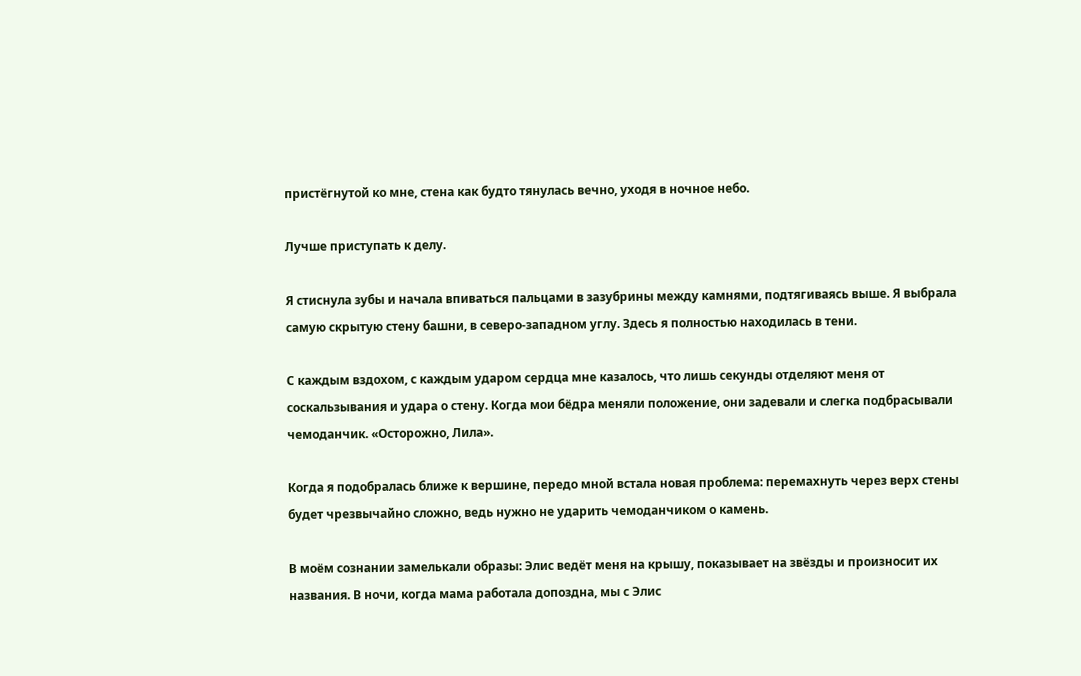пристёгнутой ко мне, стена как будто тянулась вечно, уходя в ночное небо.

Лучше приступать к делу.

Я стиснула зубы и начала впиваться пальцами в зазубрины между камнями, подтягиваясь выше. Я выбрала самую скрытую стену башни, в северо-западном углу. Здесь я полностью находилась в тени.

С каждым вздохом, с каждым ударом сердца мне казалось, что лишь секунды отделяют меня от соскальзывания и удара о стену. Когда мои бёдра меняли положение, они задевали и слегка подбрасывали чемоданчик. «Осторожно, Лила».

Когда я подобралась ближе к вершине, передо мной встала новая проблема: перемахнуть через верх стены будет чрезвычайно сложно, ведь нужно не ударить чемоданчиком о камень.

В моём сознании замелькали образы: Элис ведёт меня на крышу, показывает на звёзды и произносит их названия. В ночи, когда мама работала допоздна, мы с Элис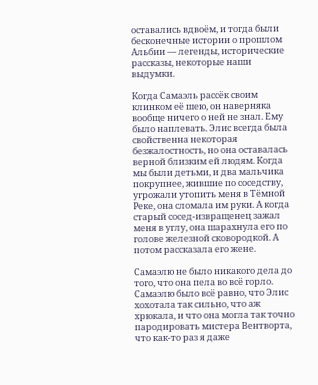оставались вдвоём, и тогда были бесконечные истории о прошлом Альбии — легенды, исторические рассказы, некоторые наши выдумки.

Когда Самаэль рассёк своим клинком её шею, он наверняка вообще ничего о ней не знал. Ему было наплевать. Элис всегда была свойственна некоторая безжалостность, но она оставалась верной близким ей людям. Когда мы были детьми, и два мальчика покрупнее, жившие по соседству, угрожали утопить меня в Тёмной Реке, она сломала им руки. А когда старый сосед-извращенец зажал меня в углу, она шарахнула его по голове железной сковородкой. А потом рассказала его жене.

Самаэлю не было никакого дела до того, что она пела во всё горло. Самаэлю было всё равно, что Элис хохотала так сильно, что аж хрюкала, и что она могла так точно пародировать мистера Вентворта, что как-то раз я даже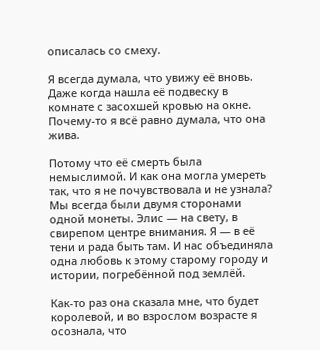описалась со смеху.

Я всегда думала, что увижу её вновь. Даже когда нашла её подвеску в комнате с засохшей кровью на окне. Почему-то я всё равно думала, что она жива.

Потому что её смерть была немыслимой. И как она могла умереть так, что я не почувствовала и не узнала? Мы всегда были двумя сторонами одной монеты. Элис — на свету, в свирепом центре внимания. Я — в её тени и рада быть там. И нас объединяла одна любовь к этому старому городу и истории, погребённой под землёй.

Как-то раз она сказала мне, что будет королевой, и во взрослом возрасте я осознала, что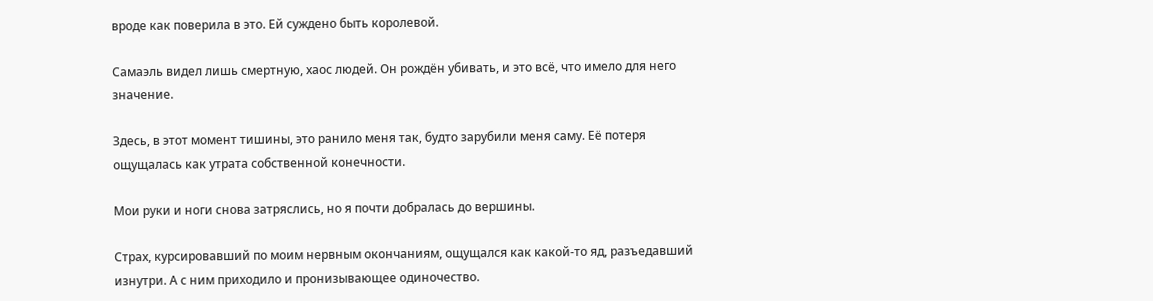вроде как поверила в это. Ей суждено быть королевой.

Самаэль видел лишь смертную, хаос людей. Он рождён убивать, и это всё, что имело для него значение.

Здесь, в этот момент тишины, это ранило меня так, будто зарубили меня саму. Её потеря ощущалась как утрата собственной конечности.

Мои руки и ноги снова затряслись, но я почти добралась до вершины.

Страх, курсировавший по моим нервным окончаниям, ощущался как какой-то яд, разъедавший изнутри. А с ним приходило и пронизывающее одиночество.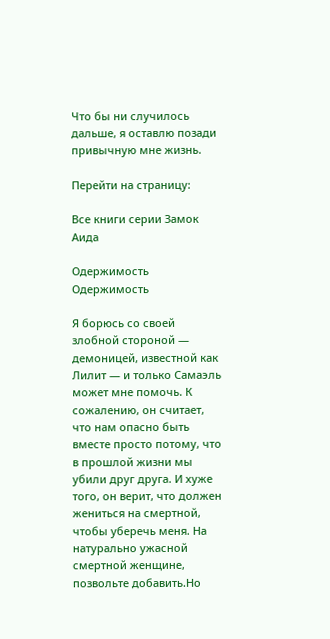Что бы ни случилось дальше, я оставлю позади привычную мне жизнь.

Перейти на страницу:

Все книги серии Замок Аида

Одержимость
Одержимость

Я борюсь со своей злобной стороной — демоницей, известной как Лилит — и только Самаэль может мне помочь. К сожалению, он считает, что нам опасно быть вместе просто потому, что в прошлой жизни мы убили друг друга. И хуже того, он верит, что должен жениться на смертной, чтобы уберечь меня. На натурально ужасной смертной женщине, позвольте добавить.Но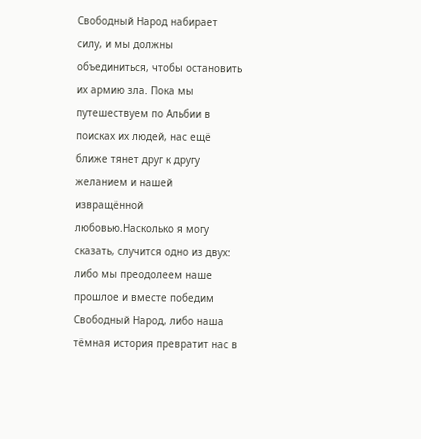Свободный Народ набирает силу, и мы должны объединиться, чтобы остановить их армию зла. Пока мы путешествуем по Альбии в поисках их людей, нас ещё ближе тянет друг к другу желанием и нашей извращённой любовью.Насколько я могу сказать, случится одно из двух: либо мы преодолеем наше прошлое и вместе победим Свободный Народ, либо наша тёмная история превратит нас в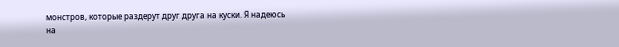монстров, которые раздерут друг друга на куски. Я надеюсь на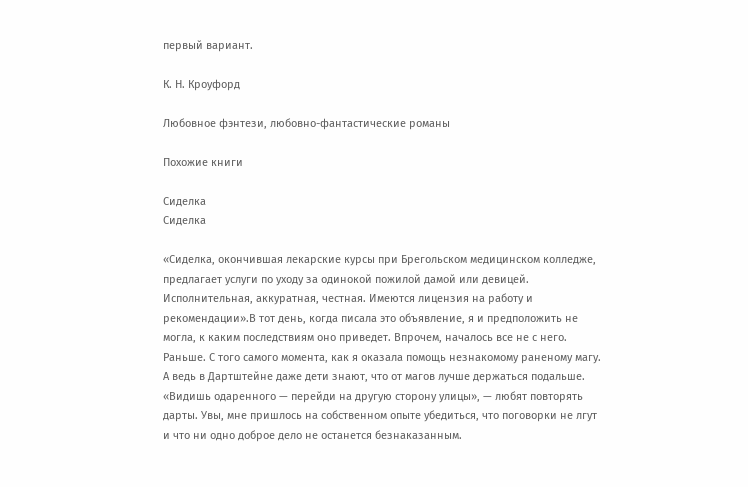первый вариант.

К. Н. Кроуфорд

Любовное фэнтези, любовно-фантастические романы

Похожие книги

Сиделка
Сиделка

«Сиделка, окончившая лекарские курсы при Брегольском медицинском колледже, предлагает услуги по уходу за одинокой пожилой дамой или девицей. Исполнительная, аккуратная, честная. Имеются лицензия на работу и рекомендации».В тот день, когда писала это объявление, я и предположить не могла, к каким последствиям оно приведет. Впрочем, началось все не с него. Раньше. С того самого момента, как я оказала помощь незнакомому раненому магу. А ведь в Дартштейне даже дети знают, что от магов лучше держаться подальше. «Видишь одаренного — перейди на другую сторону улицы», — любят повторять дарты. Увы, мне пришлось на собственном опыте убедиться, что поговорки не лгут и что ни одно доброе дело не останется безнаказанным.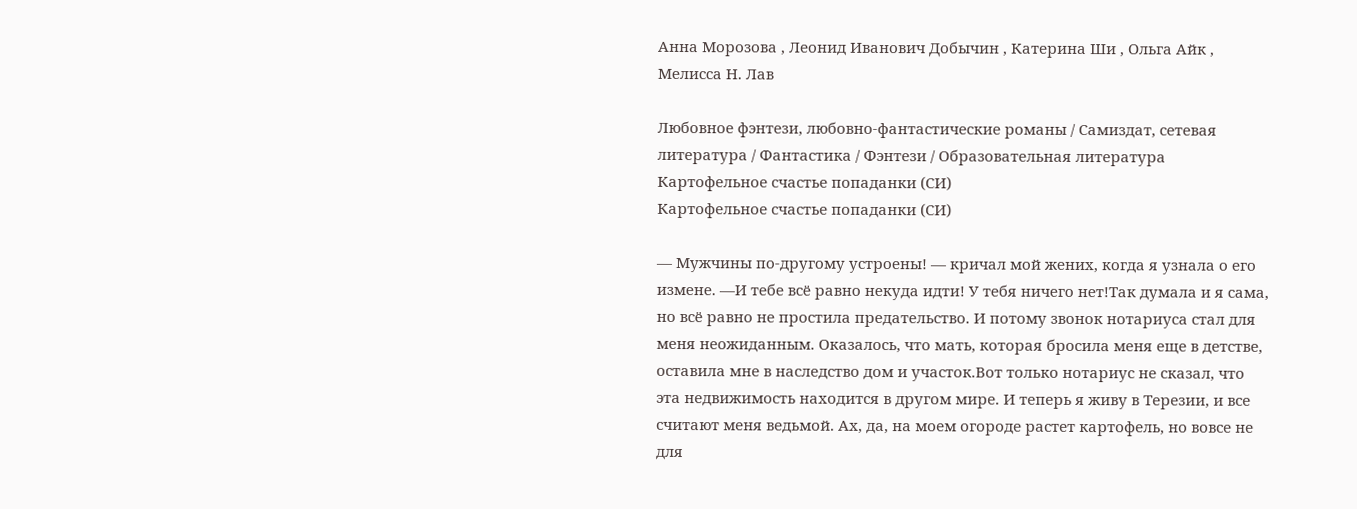Анна Морозова , Леонид Иванович Добычин , Катерина Ши , Ольга Айк , Мелисса Н. Лав

Любовное фэнтези, любовно-фантастические романы / Самиздат, сетевая литература / Фантастика / Фэнтези / Образовательная литература
Картофельное счастье попаданки (СИ)
Картофельное счастье попаданки (СИ)

— Мужчины по-другому устроены! — кричал мой жених, когда я узнала о его измене. —И тебе всё равно некуда идти! У тебя ничего нет!Так думала и я сама, но всё равно не простила предательство. И потому звонок нотариуса стал для меня неожиданным. Оказалось, что мать, которая бросила меня еще в детстве, оставила мне в наследство дом и участок.Вот только нотариус не сказал, что эта недвижимость находится в другом мире. И теперь я живу в Терезии, и все считают меня ведьмой. Ах, да, на моем огороде растет картофель, но вовсе не для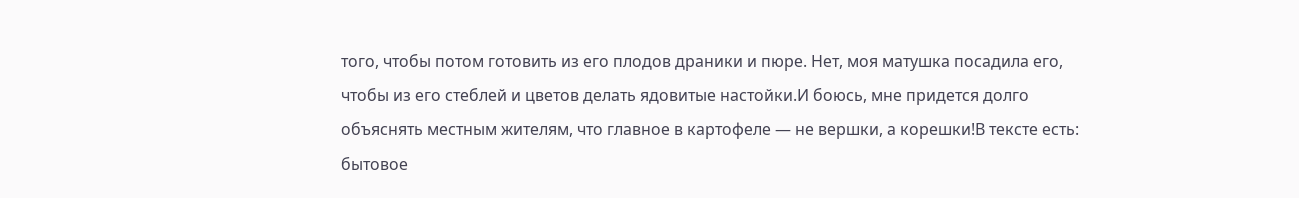того, чтобы потом готовить из его плодов драники и пюре. Нет, моя матушка посадила его, чтобы из его стеблей и цветов делать ядовитые настойки.И боюсь, мне придется долго объяснять местным жителям, что главное в картофеле — не вершки, а корешки!В тексте есть: бытовое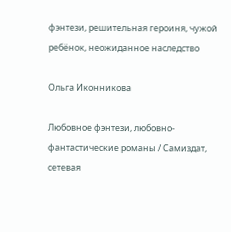фэнтези, решительная героиня, чужой ребёнок, неожиданное наследство

Ольга Иконникова

Любовное фэнтези, любовно-фантастические романы / Самиздат, сетевая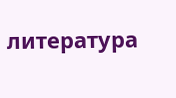литература